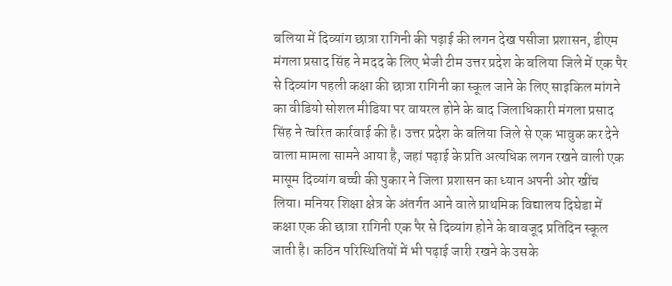बलिया में दिव्यांग छात्रा रागिनी की पढ़ाई की लगन देख पसीजा प्रशासन, डीएम मंगला प्रसाद सिंह ने मदद के लिए भेजी टीम उत्तर प्रदेश के बलिया जिले में एक पैर से दिव्यांग पहली कक्षा की छात्रा रागिनी का स्कूल जाने के लिए साइकिल मांगने का वीडियो सोशल मीडिया पर वायरल होने के बाद जिलाधिकारी मंगला प्रसाद सिंह ने त्वरित कार्रवाई की है। उत्तर प्रदेश के बलिया जिले से एक भावुक कर देने वाला मामला सामने आया है, जहां पढ़ाई के प्रति अत्यधिक लगन रखने वाली एक मासूम दिव्यांग बच्ची की पुकार ने जिला प्रशासन का ध्यान अपनी ओर खींच लिया। मनियर शिक्षा क्षेत्र के अंतर्गत आने वाले प्राथमिक विद्यालय दिघेडा में कक्षा एक की छात्रा रागिनी एक पैर से दिव्यांग होने के बावजूद प्रतिदिन स्कूल जाती है। कठिन परिस्थितियों में भी पढ़ाई जारी रखने के उसके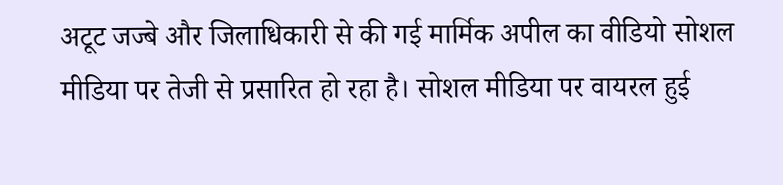अटूट जज्बे और जिलाधिकारी से की गई मार्मिक अपील का वीडियो सोशल मीडिया पर तेजी से प्रसारित हो रहा है। सोशल मीडिया पर वायरल हुई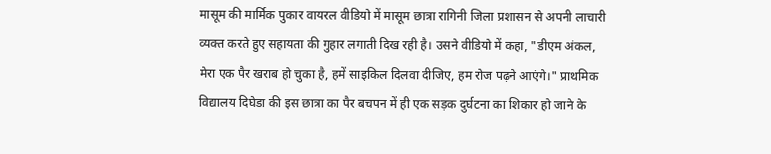मासूम की मार्मिक पुकार वायरल वीडियो में मासूम छात्रा रागिनी जिला प्रशासन से अपनी लाचारी व्यक्त करते हुए सहायता की गुहार लगाती दिख रही है। उसने वीडियो में कहा, "डीएम अंकल, मेरा एक पैर खराब हो चुका है, हमें साइकिल दिलवा दीजिए, हम रोज पढ़ने आएंगे।" प्राथमिक विद्यालय दिघेडा की इस छात्रा का पैर बचपन में ही एक सड़क दुर्घटना का शिकार हो जाने के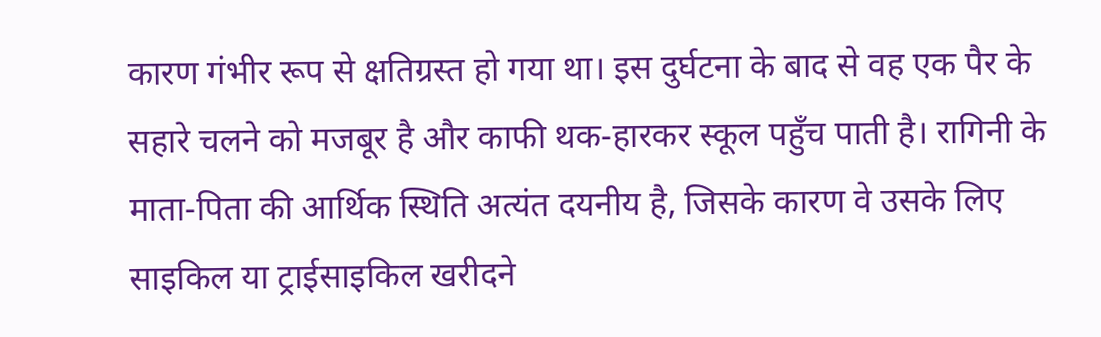कारण गंभीर रूप से क्षतिग्रस्त हो गया था। इस दुर्घटना के बाद से वह एक पैर के सहारे चलने को मजबूर है और काफी थक-हारकर स्कूल पहुँच पाती है। रागिनी के माता-पिता की आर्थिक स्थिति अत्यंत दयनीय है, जिसके कारण वे उसके लिए साइकिल या ट्राईसाइकिल खरीदने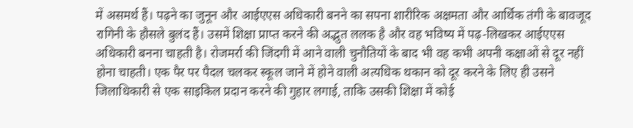में असमर्थ हैं। पढ़ने का जुनून और आईएएस अधिकारी बनने का सपना शारीरिक अक्षमता और आर्थिक तंगी के बावजूद रागिनी के हौसले बुलंद हैं। उसमें शिक्षा प्राप्त करने की अद्भुत ललक है और वह भविष्य में पढ़-लिखकर आईएएस अधिकारी बनना चाहती है। रोजमर्रा की जिंदगी में आने वाली चुनौतियों के बाद भी वह कभी अपनी कक्षाओं से दूर नहीं होना चाहती। एक पैर पर पैदल चलकर स्कूल जाने में होने वाली अत्यधिक थकान को दूर करने के लिए ही उसने जिलाधिकारी से एक साइकिल प्रदान करने की गुहार लगाई, ताकि उसकी शिक्षा में कोई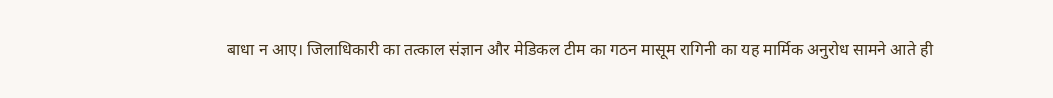बाधा न आए। जिलाधिकारी का तत्काल संज्ञान और मेडिकल टीम का गठन मासूम रागिनी का यह मार्मिक अनुरोध सामने आते ही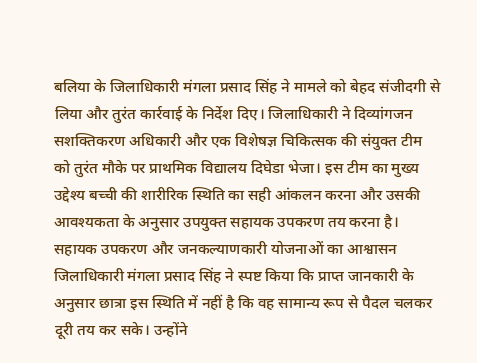बलिया के जिलाधिकारी मंगला प्रसाद सिंह ने मामले को बेहद संजीदगी से लिया और तुरंत कार्रवाई के निर्देश दिए। जिलाधिकारी ने दिव्यांगजन सशक्तिकरण अधिकारी और एक विशेषज्ञ चिकित्सक की संयुक्त टीम को तुरंत मौके पर प्राथमिक विद्यालय दिघेडा भेजा। इस टीम का मुख्य उद्देश्य बच्ची की शारीरिक स्थिति का सही आंकलन करना और उसकी आवश्यकता के अनुसार उपयुक्त सहायक उपकरण तय करना है। सहायक उपकरण और जनकल्याणकारी योजनाओं का आश्वासन जिलाधिकारी मंगला प्रसाद सिंह ने स्पष्ट किया कि प्राप्त जानकारी के अनुसार छात्रा इस स्थिति में नहीं है कि वह सामान्य रूप से पैदल चलकर दूरी तय कर सके। उन्होंने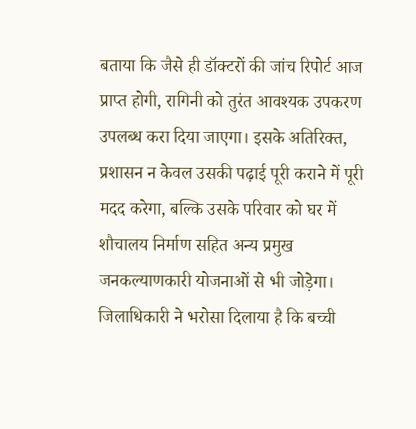बताया कि जैसे ही डॉक्टरों की जांच रिपोर्ट आज प्राप्त होगी, रागिनी को तुरंत आवश्यक उपकरण उपलब्ध करा दिया जाएगा। इसके अतिरिक्त, प्रशासन न केवल उसकी पढ़ाई पूरी कराने में पूरी मदद करेगा, बल्कि उसके परिवार को घर में शौचालय निर्माण सहित अन्य प्रमुख जनकल्याणकारी योजनाओं से भी जोड़ेगा। जिलाधिकारी ने भरोसा दिलाया है कि बच्ची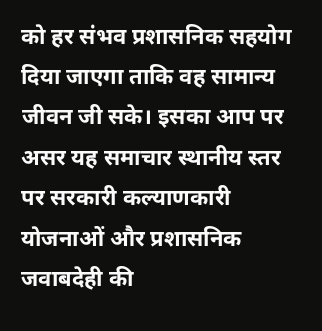को हर संभव प्रशासनिक सहयोग दिया जाएगा ताकि वह सामान्य जीवन जी सके। इसका आप पर असर यह समाचार स्थानीय स्तर पर सरकारी कल्याणकारी योजनाओं और प्रशासनिक जवाबदेही की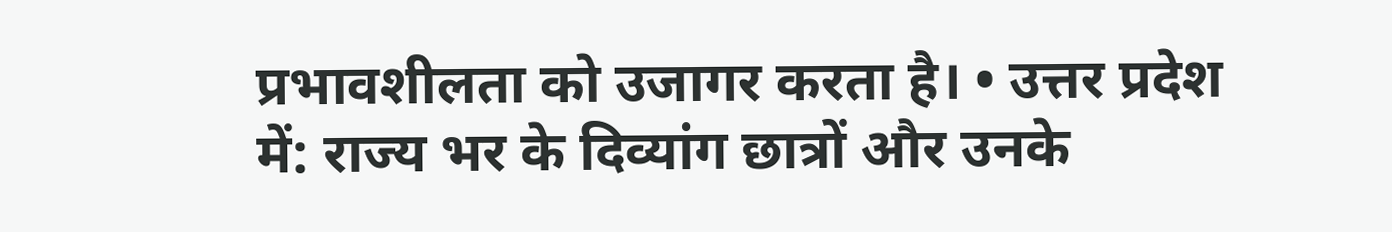प्रभावशीलता को उजागर करता है। • उत्तर प्रदेश में: राज्य भर के दिव्यांग छात्रों और उनके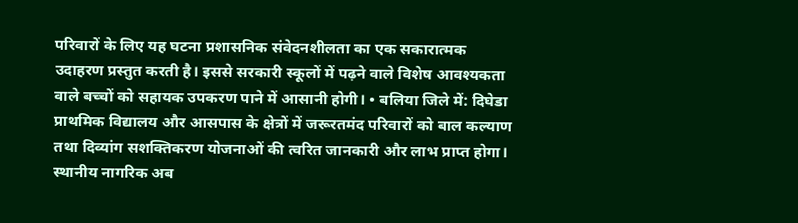परिवारों के लिए यह घटना प्रशासनिक संवेदनशीलता का एक सकारात्मक उदाहरण प्रस्तुत करती है। इससे सरकारी स्कूलों में पढ़ने वाले विशेष आवश्यकता वाले बच्चों को सहायक उपकरण पाने में आसानी होगी। • बलिया जिले में: दिघेडा प्राथमिक विद्यालय और आसपास के क्षेत्रों में जरूरतमंद परिवारों को बाल कल्याण तथा दिव्यांग सशक्तिकरण योजनाओं की त्वरित जानकारी और लाभ प्राप्त होगा। स्थानीय नागरिक अब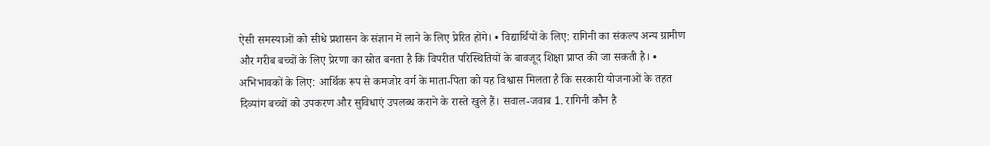ऐसी समस्याओं को सीधे प्रशासन के संज्ञान में लाने के लिए प्रेरित होंगे। • विद्यार्थियों के लिए: रागिनी का संकल्प अन्य ग्रामीण और गरीब बच्चों के लिए प्रेरणा का स्रोत बनता है कि विपरीत परिस्थितियों के बावजूद शिक्षा प्राप्त की जा सकती है। • अभिभावकों के लिए: आर्थिक रूप से कमजोर वर्ग के माता-पिता को यह विश्वास मिलता है कि सरकारी योजनाओं के तहत दिव्यांग बच्चों को उपकरण और सुविधाएं उपलब्ध कराने के रास्ते खुले हैं। सवाल-जवाब 1. रागिनी कौन है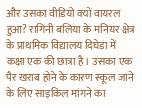और उसका वीडियो क्यों वायरल हुआ? रागिनी बलिया के मनियर क्षेत्र के प्राथमिक विद्यालय दिघेडा में कक्षा एक की छात्रा है। उसका एक पैर खराब होने के कारण स्कूल जाने के लिए साइकिल मांगने का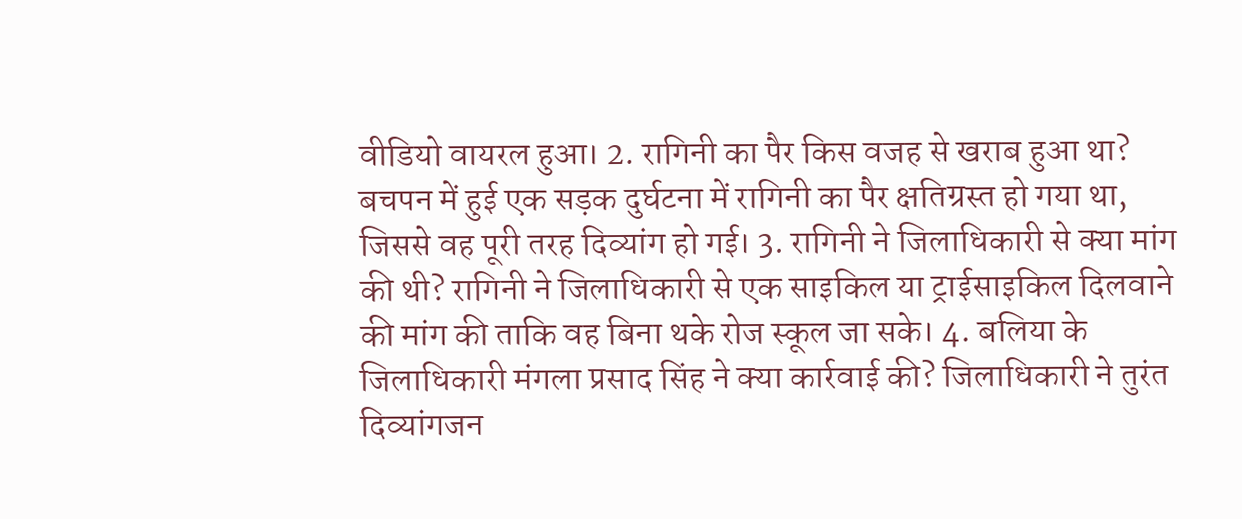वीडियो वायरल हुआ। 2. रागिनी का पैर किस वजह से खराब हुआ था? बचपन में हुई एक सड़क दुर्घटना में रागिनी का पैर क्षतिग्रस्त हो गया था, जिससे वह पूरी तरह दिव्यांग हो गई। 3. रागिनी ने जिलाधिकारी से क्या मांग की थी? रागिनी ने जिलाधिकारी से एक साइकिल या ट्राईसाइकिल दिलवाने की मांग की ताकि वह बिना थके रोज स्कूल जा सके। 4. बलिया के जिलाधिकारी मंगला प्रसाद सिंह ने क्या कार्रवाई की? जिलाधिकारी ने तुरंत दिव्यांगजन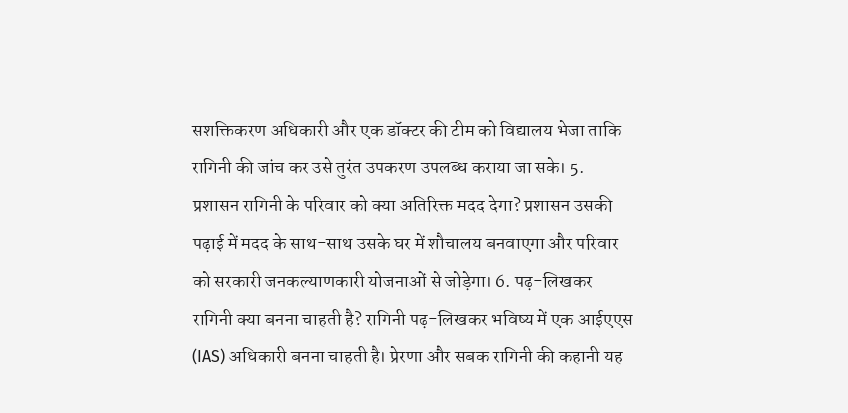सशक्तिकरण अधिकारी और एक डॉक्टर की टीम को विद्यालय भेजा ताकि रागिनी की जांच कर उसे तुरंत उपकरण उपलब्ध कराया जा सके। 5. प्रशासन रागिनी के परिवार को क्या अतिरिक्त मदद देगा? प्रशासन उसकी पढ़ाई में मदद के साथ-साथ उसके घर में शौचालय बनवाएगा और परिवार को सरकारी जनकल्याणकारी योजनाओं से जोड़ेगा। 6. पढ़-लिखकर रागिनी क्या बनना चाहती है? रागिनी पढ़-लिखकर भविष्य में एक आईएएस (IAS) अधिकारी बनना चाहती है। प्रेरणा और सबक रागिनी की कहानी यह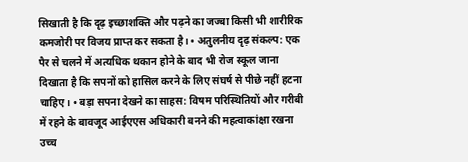सिखाती है कि दृढ़ इच्छाशक्ति और पढ़ने का जज्बा किसी भी शारीरिक कमजोरी पर विजय प्राप्त कर सकता है। • अतुलनीय दृढ़ संकल्प: एक पैर से चलने में अत्यधिक थकान होने के बाद भी रोज स्कूल जाना दिखाता है कि सपनों को हासिल करने के लिए संघर्ष से पीछे नहीं हटना चाहिए। • बड़ा सपना देखने का साहस: विषम परिस्थितियों और गरीबी में रहने के बावजूद आईएएस अधिकारी बनने की महत्वाकांक्षा रखना उच्च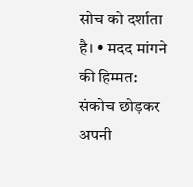सोच को दर्शाता है। • मदद मांगने की हिम्मत: संकोच छोड़कर अपनी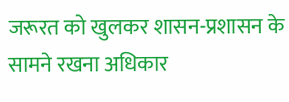जरूरत को खुलकर शासन-प्रशासन के सामने रखना अधिकार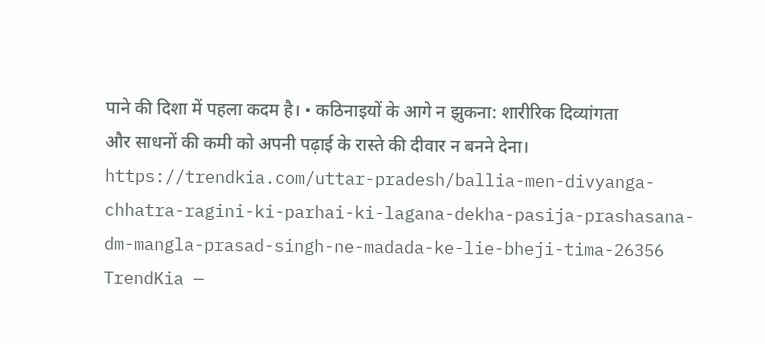पाने की दिशा में पहला कदम है। • कठिनाइयों के आगे न झुकना: शारीरिक दिव्यांगता और साधनों की कमी को अपनी पढ़ाई के रास्ते की दीवार न बनने देना। https://trendkia.com/uttar-pradesh/ballia-men-divyanga-chhatra-ragini-ki-parhai-ki-lagana-dekha-pasija-prashasana-dm-mangla-prasad-singh-ne-madada-ke-lie-bheji-tima-26356 TrendKia —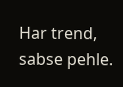Har trend, sabse pehle.